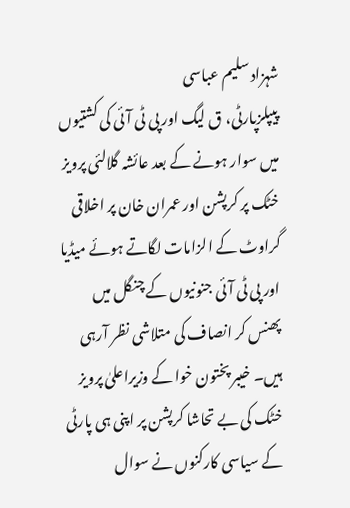شہزاد سلیم عباسی
پیپلزپارٹی، ق لیگ اور پی ٹی آئی کی کشتیوں میں سوار ہونے کے بعد عائشہ گلالئی پرویز خٹک پر کرپشن اور عمران خان پر اخلاقی گراوٹ کے الزامات لگاتے ہوئے میڈیا اور پی ٹی آئی جنونیوں کے چنگل میں پھنس کر انصاف کی متلاشی نظر آرہی ہیں۔ خیبر پختون خوا کے وزیراعلیٰ پرویز خٹک کی بے تحاشا کرپشن پر اپنی ہی پارٹی کے سیاسی کارکنوں نے سوال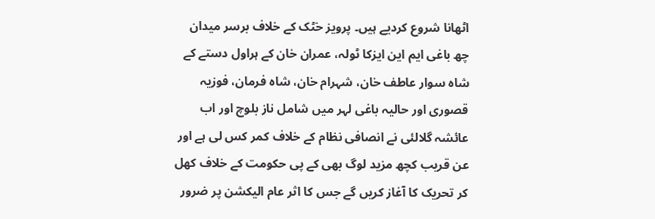اٹھانا شروع کردیے ہیں۔ پرویز خٹک کے خلاف برسر میدان چھ باغی ایم این ایزکا ٹولہ، عمران خان کے ہراول دستے کے شاہ سوار عاطف خان، شہرام خان، شاہ فرمان، فوزیہ قصوری اور حالیہ باغی لہر میں شامل ناز بلوچ اور اب عائشہ گلالئی نے انصافی نظام کے خلاف کمر کس لی ہے اور عن قریب کچھ مزید لوگ بھی کے پی حکومت کے خلاف کھل کر تحریک کا آغاز کریں گے جس کا اثر عام الیکشن پر ضرور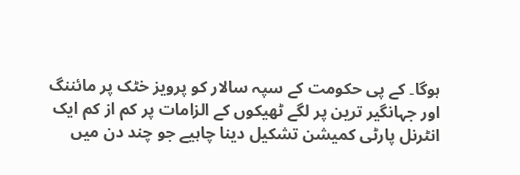ہوگا۔ کے پی حکومت کے سپہ سالار کو پرویز خٹک پر مائننگ اور جہانگیر ترین پر لگے ٹھیکوں کے الزامات پر کم از کم ایک انٹرنل پارٹی کمیشن تشکیل دینا چاہیے جو چند دن میں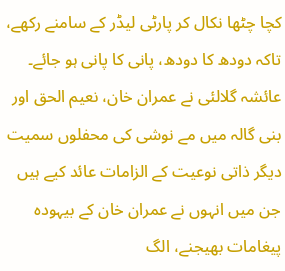کچا چٹھا نکال کر پارٹی لیڈر کے سامنے رکھے، تاکہ دودھ کا دودھ، پانی کا پانی ہو جائے۔ عائشہ گلالئی نے عمران خان، نعیم الحق اور بنی گالہ میں مے نوشی کی محفلوں سمیت دیگر ذاتی نوعیت کے الزامات عائد کیے ہیں جن میں انہوں نے عمران خان کے بیہودہ پیغامات بھیجنے، الگ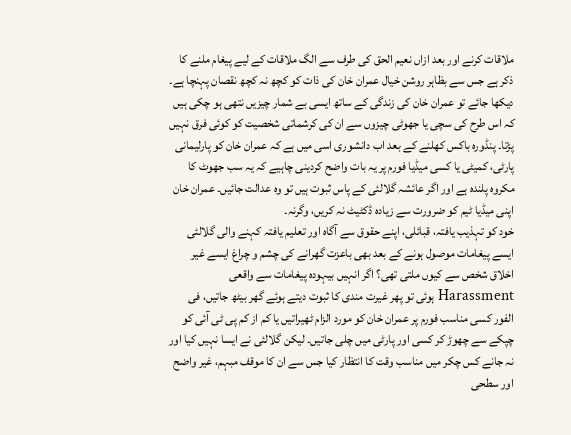ملاقات کرنے اور بعد ازاں نعیم الحق کی طرف سے الگ ملاقات کے لیے پیغام ملنے کا ذکر ہے جس سے بظاہر روشن خیال عمران خان کی ذات کو کچھ نہ کچھ نقصان پہنچا ہے۔ دیکھا جائے تو عمران خان کی زندگی کے ساتھ ایسی بے شمار چیزیں نتھی ہو چکی ہیں کہ اس طرح کی سچی یا جھوٹی چیزوں سے ان کی کرشماتی شخصیت کو کوئی فرق نہیں پڑتا۔ پنڈورہ باکس کھلنے کے بعد اب دانشوری اسی میں ہے کہ عمران خان کو پارلیمانی پارٹی، کمیٹی یا کسی میڈیا فورم پر یہ بات واضح کردینی چاہیے کہ یہ سب جھوٹ کا مکروہ پلندہ ہے اور اگر عائشہ گلالئی کے پاس ثبوت ہیں تو وہ عدالت جائیں۔ عمران خان اپنی میڈیا ٹیم کو ضرورت سے زیادہ ڈکٹیٹ نہ کریں، وگرنہ۔
خود کو تہذیب یافتہ، قبائلی، اپنے حقوق سے آگاہ اور تعلیم یافتہ کہنے والی گلالئی ایسے پیغامات موصول ہونے کے بعد بھی باعزت گھرانے کی چشم و چراغ ایسے غیر اخلاق شخص سے کیوں ملتی تھی؟ اگر انہیں بیہودہ پیغامات سے واقعی Harassment ہوئی تو پھر غیرت مندی کا ثبوت دیتے ہوئے گھر بیٹھ جاتیں، فی الفور کسی مناسب فورم پر عمران خان کو مورد الزام ٹھیراتیں یا کم از کم پی ٹی آئی کو چپکے سے چھوڑ کر کسی اور پارٹی میں چلی جاتیں۔ لیکن گلالئی نے ایسا نہیں کیا اور نہ جانے کس چکر میں مناسب وقت کا انتظار کیا جس سے ان کا موقف مبہم، غیر واضح اور سطحی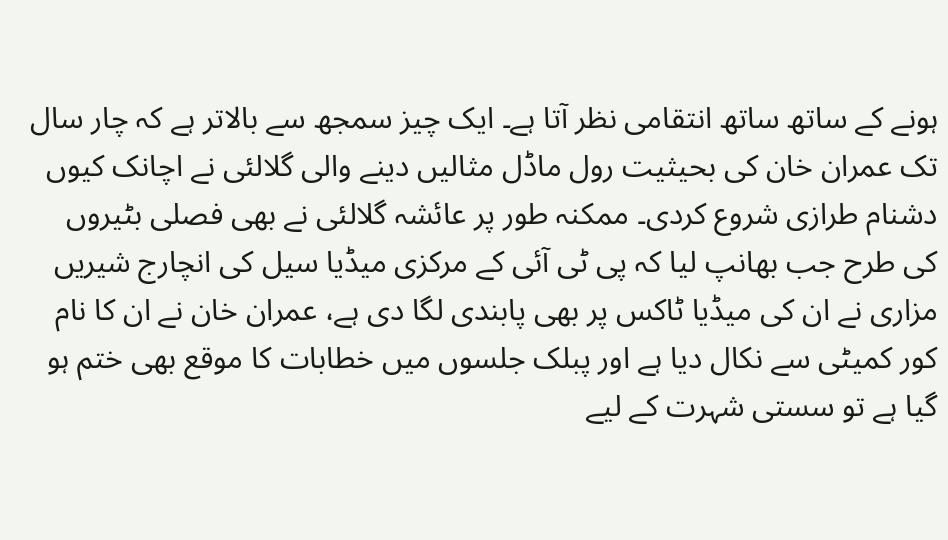ہونے کے ساتھ ساتھ انتقامی نظر آتا ہے۔ ایک چیز سمجھ سے بالاتر ہے کہ چار سال تک عمران خان کی بحیثیت رول ماڈل مثالیں دینے والی گلالئی نے اچانک کیوں دشنام طرازی شروع کردی۔ ممکنہ طور پر عائشہ گلالئی نے بھی فصلی بٹیروں کی طرح جب بھانپ لیا کہ پی ٹی آئی کے مرکزی میڈیا سیل کی انچارج شیریں مزاری نے ان کی میڈیا ٹاکس پر بھی پابندی لگا دی ہے، عمران خان نے ان کا نام کور کمیٹی سے نکال دیا ہے اور پبلک جلسوں میں خطابات کا موقع بھی ختم ہو گیا ہے تو سستی شہرت کے لیے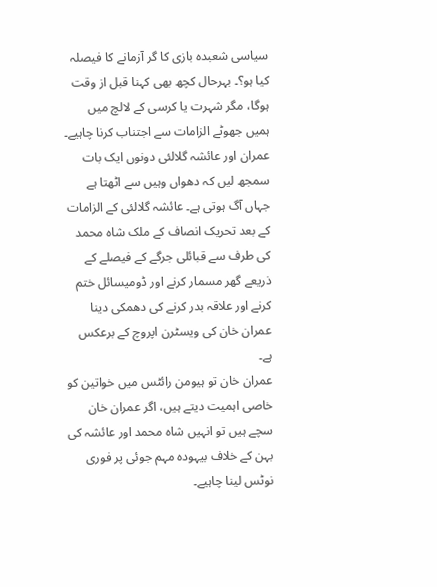سیاسی شعبدہ بازی کا گر آزمانے کا فیصلہ کیا ہو؟۔ بہرحال کچھ بھی کہنا قبل از وقت ہوگا، مگر شہرت یا کرسی کے لالچ میں ہمیں جھوٹے الزامات سے اجتناب کرنا چاہیے۔ عمران اور عائشہ گلالئی دونوں ایک بات سمجھ لیں کہ دھواں وہیں سے اٹھتا ہے جہاں آگ ہوتی ہے۔ عائشہ گلالئی کے الزامات کے بعد تحریک انصاف کے ملک شاہ محمد کی طرف سے قبائلی جرگے کے فیصلے کے ذریعے گھر مسمار کرنے اور ڈومیسائل ختم کرنے اور علاقہ بدر کرنے کی دھمکی دینا عمران خان کی ویسٹرن اپروچ کے برعکس ہے۔
عمران خان تو ہیومن رائٹس میں خواتین کو خاصی اہمیت دیتے ہیں، اگر عمران خان سچے ہیں تو انہیں شاہ محمد اور عائشہ کی بہن کے خلاف بیہودہ مہم جوئی پر فوری نوٹس لینا چاہیے۔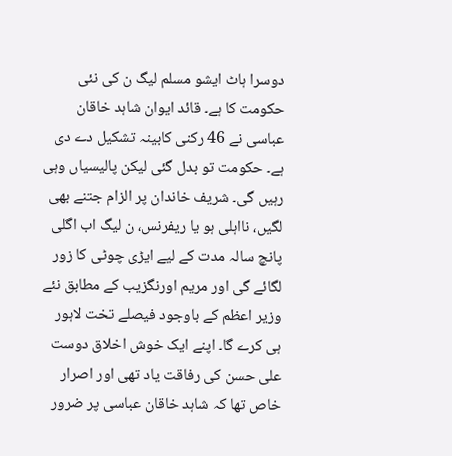دوسرا ہاٹ ایشو مسلم لیگ ن کی نئی حکومت کا ہے۔ قائد ایوان شاہد خاقان عباسی نے 46 رکنی کابینہ تشکیل دے دی ہے۔ حکومت تو بدل گئی لیکن پالیسیاں وہی رہیں گی۔ شریف خاندان پر الزام جتنے بھی لگیں، نااہلی ہو یا ریفرنس، ن لیگ اب اگلی پانچ سالہ مدت کے لیے ایڑی چوٹی کا زور لگائے گی اور مریم اورنگزیب کے مطابق نئے وزیر اعظم کے باوجود فیصلے تخت لاہور ہی کرے گا۔ اپنے ایک خوش اخلاق دوست علی حسن کی رفاقت یاد تھی اور اصرار خاص تھا کہ شاہد خاقان عباسی پر ضرور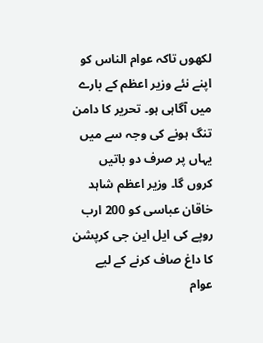لکھوں تاکہ عوام الناس کو اپنے نئے وزیر اعظم کے بارے میں آگاہی ہو۔ تحریر کا دامن تنگ ہونے کی وجہ سے میں یہاں پر صرف دو باتیں کروں گا۔ وزیر اعظم شاہد خاقان عباسی کو 200 ارب روپے کی ایل این جی کرپشن کا داغ صاف کرنے کے لیے عوام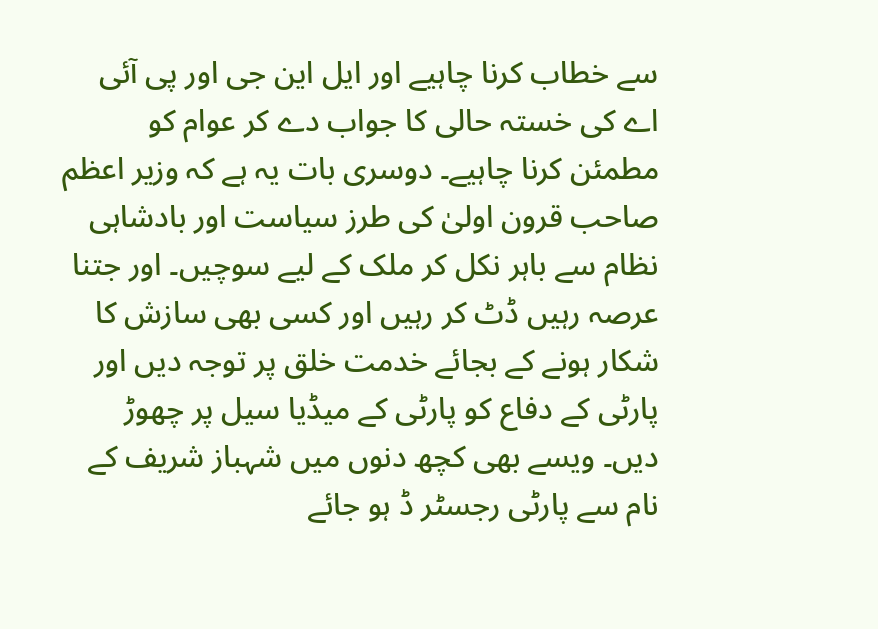سے خطاب کرنا چاہیے اور ایل این جی اور پی آئی اے کی خستہ حالی کا جواب دے کر عوام کو مطمئن کرنا چاہیے۔ دوسری بات یہ ہے کہ وزیر اعظم صاحب قرون اولیٰ کی طرز سیاست اور بادشاہی نظام سے باہر نکل کر ملک کے لیے سوچیں۔ اور جتنا عرصہ رہیں ڈٹ کر رہیں اور کسی بھی سازش کا شکار ہونے کے بجائے خدمت خلق پر توجہ دیں اور پارٹی کے دفاع کو پارٹی کے میڈیا سیل پر چھوڑ دیں۔ ویسے بھی کچھ دنوں میں شہباز شریف کے نام سے پارٹی رجسٹر ڈ ہو جائے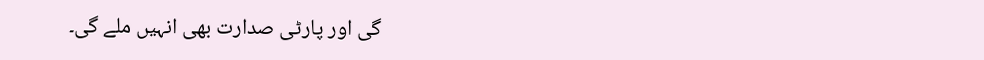گی اور پارٹی صدارت بھی انہیں ملے گی۔